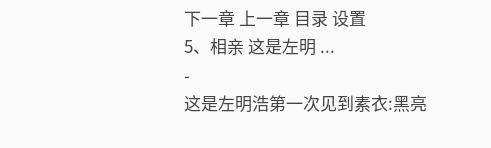下一章 上一章 目录 设置
5、相亲 这是左明 ...
-
这是左明浩第一次见到素衣:黑亮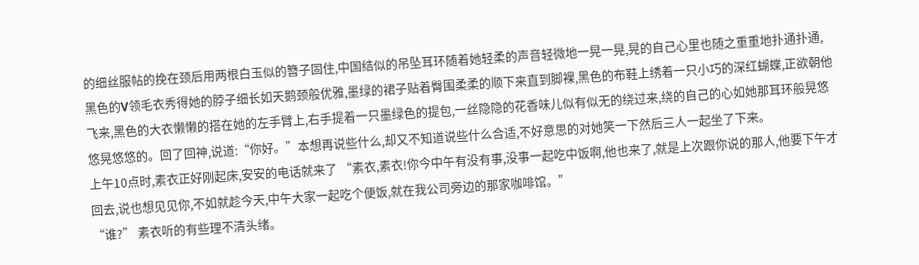的细丝服帖的挽在颈后用两根白玉似的簪子固住,中国结似的吊坠耳环随着她轻柔的声音轻微地一晃一晃,晃的自己心里也随之重重地扑通扑通,黑色的V领毛衣秀得她的脖子细长如天鹅颈般优雅,墨绿的裙子贴着臀围柔柔的顺下来直到脚裸,黑色的布鞋上绣着一只小巧的深红蝴蝶,正欲朝他飞来,黑色的大衣懒懒的搭在她的左手臂上,右手提着一只墨绿色的提包,一丝隐隐的花香味儿似有似无的绕过来,绕的自己的心如她那耳环般晃悠悠晃悠悠的。回了回神,说道:“你好。”本想再说些什么,却又不知道说些什么合适,不好意思的对她笑一下然后三人一起坐了下来。
上午10点时,素衣正好刚起床,安安的电话就来了 “素衣,素衣!你今中午有没有事,没事一起吃中饭啊,他也来了,就是上次跟你说的那人,他要下午才回去,说也想见见你,不如就趁今天,中午大家一起吃个便饭,就在我公司旁边的那家咖啡馆。”
“谁?” 素衣听的有些理不清头绪。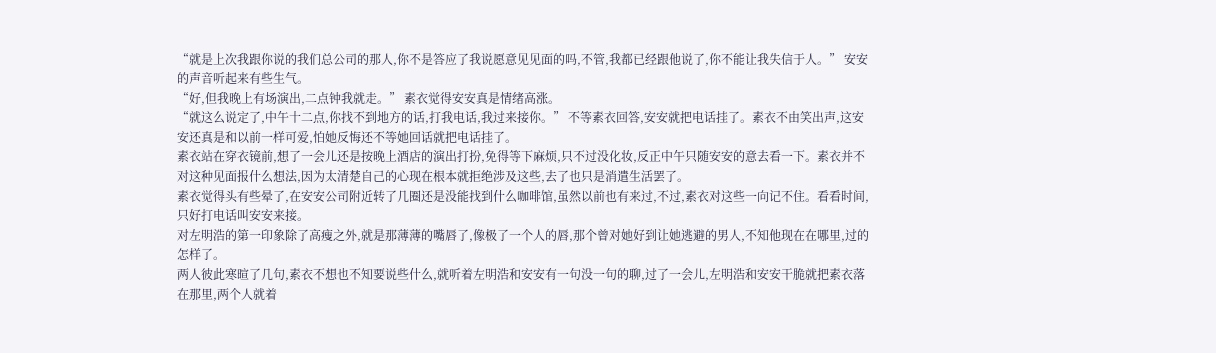“就是上次我跟你说的我们总公司的那人,你不是答应了我说愿意见见面的吗,不管,我都已经跟他说了,你不能让我失信于人。” 安安的声音听起来有些生气。
“好,但我晚上有场演出,二点钟我就走。” 素衣觉得安安真是情绪高涨。
“就这么说定了,中午十二点,你找不到地方的话,打我电话,我过来接你。” 不等素衣回答,安安就把电话挂了。素衣不由笑出声,这安安还真是和以前一样可爱,怕她反悔还不等她回话就把电话挂了。
素衣站在穿衣镜前,想了一会儿还是按晚上酒店的演出打扮,免得等下麻烦,只不过没化妆,反正中午只随安安的意去看一下。素衣并不对这种见面报什么想法,因为太清楚自己的心现在根本就拒绝涉及这些,去了也只是消遣生活罢了。
素衣觉得头有些晕了,在安安公司附近转了几圈还是没能找到什么咖啡馆,虽然以前也有来过,不过,素衣对这些一向记不住。看看时间,只好打电话叫安安来接。
对左明浩的第一印象除了高瘦之外,就是那薄薄的嘴唇了,像极了一个人的唇,那个曾对她好到让她逃避的男人,不知他现在在哪里,过的怎样了。
两人彼此寒暄了几句,素衣不想也不知要说些什么,就听着左明浩和安安有一句没一句的聊,过了一会儿,左明浩和安安干脆就把素衣落在那里,两个人就着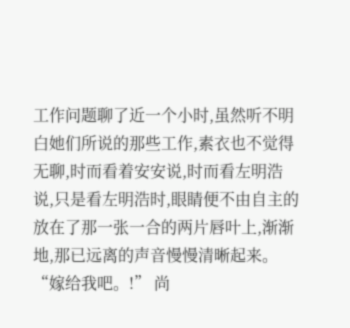工作问题聊了近一个小时,虽然听不明白她们所说的那些工作,素衣也不觉得无聊,时而看着安安说,时而看左明浩说,只是看左明浩时,眼睛便不由自主的放在了那一张一合的两片唇叶上,渐渐地,那已远离的声音慢慢清晰起来。
“嫁给我吧。!” 尚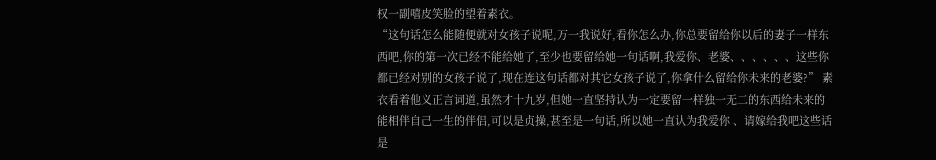权一副嘻皮笑脸的望着素衣。
“这句话怎么能随便就对女孩子说呢,万一我说好,看你怎么办,你总要留给你以后的妻子一样东西吧,你的第一次已经不能给她了,至少也要留给她一句话啊,我爱你、老婆、、、、、、这些你都已经对别的女孩子说了,现在连这句话都对其它女孩子说了,你拿什么留给你未来的老婆?” 素衣看着他义正言词道,虽然才十九岁,但她一直坚持认为一定要留一样独一无二的东西给未来的能相伴自己一生的伴侣,可以是贞操,甚至是一句话,所以她一直认为我爱你 、请嫁给我吧这些话是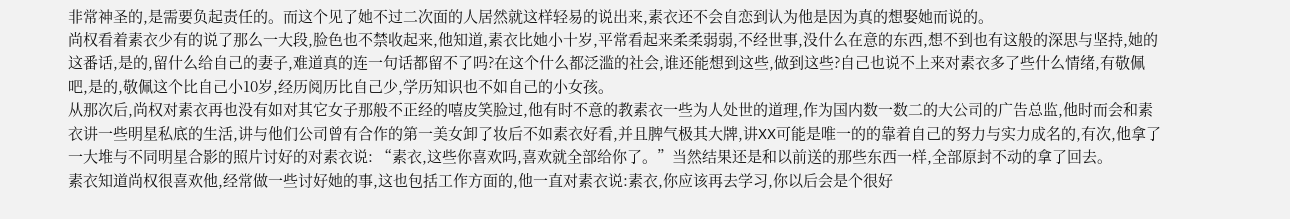非常神圣的,是需要负起责任的。而这个见了她不过二次面的人居然就这样轻易的说出来,素衣还不会自恋到认为他是因为真的想娶她而说的。
尚权看着素衣少有的说了那么一大段,脸色也不禁收起来,他知道,素衣比她小十岁,平常看起来柔柔弱弱,不经世事,没什么在意的东西,想不到也有这般的深思与坚持,她的这番话,是的,留什么给自己的妻子,难道真的连一句话都留不了吗?在这个什么都泛滥的社会,谁还能想到这些,做到这些?自己也说不上来对素衣多了些什么情绪,有敬佩吧,是的,敬佩这个比自己小10岁,经历阅历比自己少,学历知识也不如自己的小女孩。
从那次后,尚权对素衣再也没有如对其它女子那般不正经的嘻皮笑脸过,他有时不意的教素衣一些为人处世的道理,作为国内数一数二的大公司的广告总监,他时而会和素衣讲一些明星私底的生活,讲与他们公司曾有合作的第一美女卸了妆后不如素衣好看,并且脾气极其大牌,讲XX可能是唯一的的靠着自己的努力与实力成名的,有次,他拿了一大堆与不同明星合影的照片讨好的对素衣说: “素衣,这些你喜欢吗,喜欢就全部给你了。”当然结果还是和以前送的那些东西一样,全部原封不动的拿了回去。
素衣知道尚权很喜欢他,经常做一些讨好她的事,这也包括工作方面的,他一直对素衣说:素衣,你应该再去学习,你以后会是个很好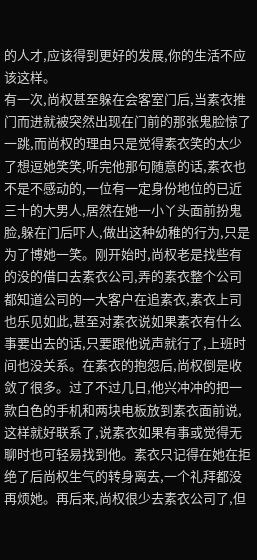的人才,应该得到更好的发展,你的生活不应该这样。
有一次,尚权甚至躲在会客室门后,当素衣推门而进就被突然出现在门前的那张鬼脸惊了一跳,而尚权的理由只是觉得素衣笑的太少了想逗她笑笑,听完他那句随意的话,素衣也不是不感动的,一位有一定身份地位的已近三十的大男人,居然在她一小丫头面前扮鬼脸,躲在门后吓人,做出这种幼稚的行为,只是为了博她一笑。刚开始时,尚权老是找些有的没的借口去素衣公司,弄的素衣整个公司都知道公司的一大客户在追素衣,素衣上司也乐见如此,甚至对素衣说如果素衣有什么事要出去的话,只要跟他说声就行了,上班时间也没关系。在素衣的抱怨后,尚权倒是收敛了很多。过了不过几日,他兴冲冲的把一款白色的手机和两块电板放到素衣面前说,这样就好联系了,说素衣如果有事或觉得无聊时也可轻易找到他。素衣只记得在她在拒绝了后尚权生气的转身离去,一个礼拜都没再烦她。再后来,尚权很少去素衣公司了,但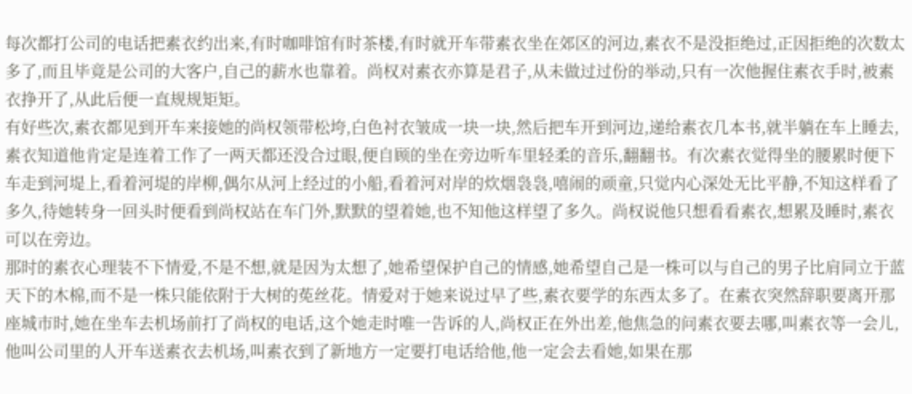每次都打公司的电话把素衣约出来,有时咖啡馆有时茶楼,有时就开车带素衣坐在郊区的河边,素衣不是没拒绝过,正因拒绝的次数太多了,而且毕竟是公司的大客户,自己的薪水也靠着。尚权对素衣亦算是君子,从未做过过份的举动,只有一次他握住素衣手时,被素衣挣开了,从此后便一直规规矩矩。
有好些次,素衣都见到开车来接她的尚权领带松垮,白色衬衣皱成一块一块,然后把车开到河边,递给素衣几本书,就半躺在车上睡去,素衣知道他肯定是连着工作了一两天都还没合过眼,便自顾的坐在旁边听车里轻柔的音乐,翻翻书。有次素衣觉得坐的腰累时便下车走到河堤上,看着河堤的岸柳,偶尔从河上经过的小船,看着河对岸的炊烟袅袅,嘻闹的顽童,只觉内心深处无比平静,不知这样看了多久,待她转身一回头时便看到尚权站在车门外,默默的望着她,也不知他这样望了多久。尚权说他只想看看素衣,想累及睡时,素衣可以在旁边。
那时的素衣心理装不下情爱,不是不想,就是因为太想了,她希望保护自己的情感,她希望自己是一株可以与自己的男子比肩同立于蓝天下的木棉,而不是一株只能依附于大树的莬丝花。情爱对于她来说过早了些,素衣要学的东西太多了。在素衣突然辞职要离开那座城巿时,她在坐车去机场前打了尚权的电话,这个她走时唯一告诉的人,尚权正在外出差,他焦急的问素衣要去哪,叫素衣等一会儿,他叫公司里的人开车送素衣去机场,叫素衣到了新地方一定要打电话给他,他一定会去看她,如果在那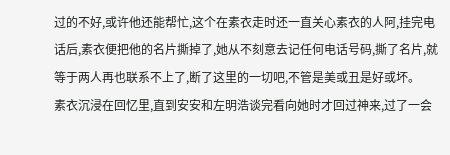过的不好,或许他还能帮忙,这个在素衣走时还一直关心素衣的人阿,挂完电话后,素衣便把他的名片撕掉了,她从不刻意去记任何电话号码,撕了名片,就等于两人再也联系不上了,断了这里的一切吧,不管是美或丑是好或坏。
素衣沉浸在回忆里,直到安安和左明浩谈完看向她时才回过神来,过了一会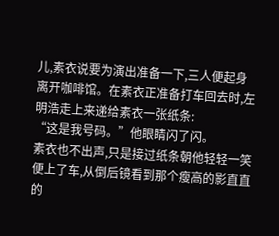儿,素衣说要为演出准备一下,三人便起身离开咖啡馆。在素衣正准备打车回去时,左明浩走上来递给素衣一张纸条:
“这是我号码。”他眼睛闪了闪。
素衣也不出声,只是接过纸条朝他轻轻一笑便上了车,从倒后镜看到那个瘦高的影直直的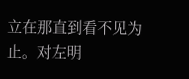立在那直到看不见为止。对左明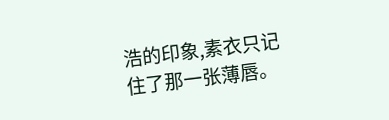浩的印象,素衣只记住了那一张薄唇。